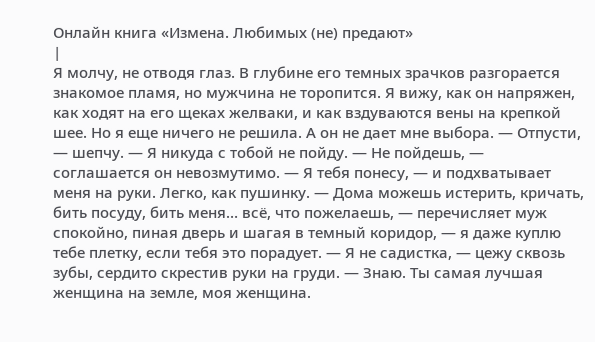Онлайн книга «Измена. Любимых (не) предают»
|
Я молчу, не отводя глаз. В глубине его темных зрачков разгорается знакомое пламя, но мужчина не торопится. Я вижу, как он напряжен, как ходят на его щеках желваки, и как вздуваются вены на крепкой шее. Но я еще ничего не решила. А он не дает мне выбора. — Отпусти, — шепчу. — Я никуда с тобой не пойду. — Не пойдешь, — соглашается он невозмутимо. — Я тебя понесу, — и подхватывает меня на руки. Легко, как пушинку. — Дома можешь истерить, кричать, бить посуду, бить меня… всё, что пожелаешь, — перечисляет муж спокойно, пиная дверь и шагая в темный коридор, — я даже куплю тебе плетку, если тебя это порадует. — Я не садистка, — цежу сквозь зубы, сердито скрестив руки на груди. — Знаю. Ты самая лучшая женщина на земле, моя женщина.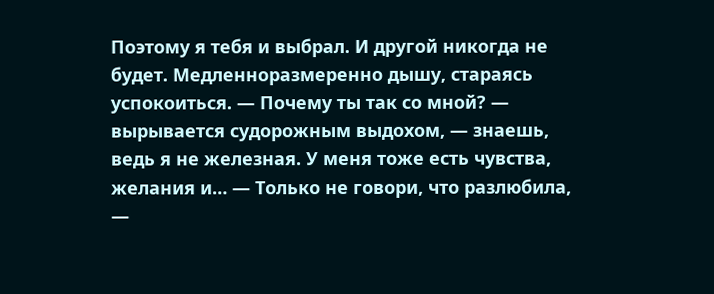Поэтому я тебя и выбрал. И другой никогда не будет. Медленноразмеренно дышу, стараясь успокоиться. — Почему ты так со мной? — вырывается судорожным выдохом, — знаешь, ведь я не железная. У меня тоже есть чувства, желания и… — Только не говори, что разлюбила, —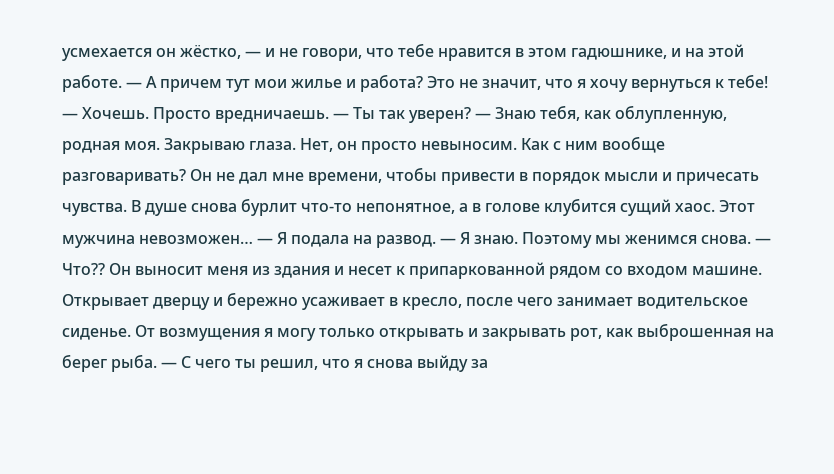усмехается он жёстко, — и не говори, что тебе нравится в этом гадюшнике, и на этой работе. — А причем тут мои жилье и работа? Это не значит, что я хочу вернуться к тебе! — Хочешь. Просто вредничаешь. — Ты так уверен? — Знаю тебя, как облупленную, родная моя. Закрываю глаза. Нет, он просто невыносим. Как с ним вообще разговаривать? Он не дал мне времени, чтобы привести в порядок мысли и причесать чувства. В душе снова бурлит что-то непонятное, а в голове клубится сущий хаос. Этот мужчина невозможен… — Я подала на развод. — Я знаю. Поэтому мы женимся снова. — Что?? Он выносит меня из здания и несет к припаркованной рядом со входом машине. Открывает дверцу и бережно усаживает в кресло, после чего занимает водительское сиденье. От возмущения я могу только открывать и закрывать рот, как выброшенная на берег рыба. — С чего ты решил, что я снова выйду за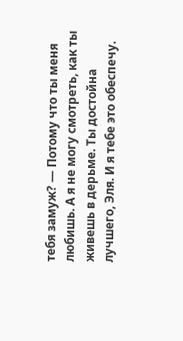тебя замуж? — Потому что ты меня любишь. А я не могу смотреть, как ты живешь в дерьме. Ты достойна лучшего, Эля. И я тебе это обеспечу.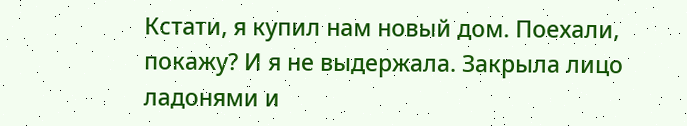Кстати, я купил нам новый дом. Поехали, покажу? И я не выдержала. Закрыла лицо ладонями и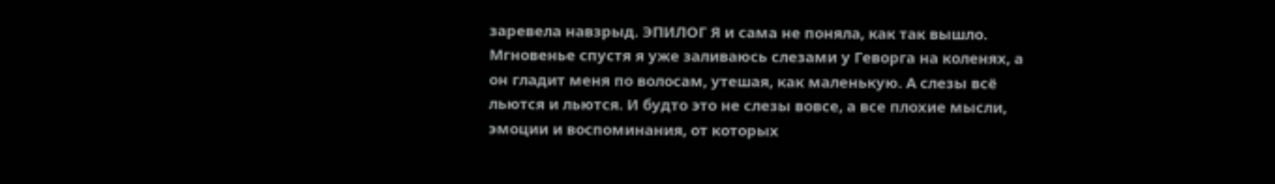заревела навзрыд. ЭПИЛОГ Я и сама не поняла, как так вышло. Мгновенье спустя я уже заливаюсь слезами у Геворга на коленях, а он гладит меня по волосам, утешая, как маленькую. А слезы всё льются и льются. И будто это не слезы вовсе, а все плохие мысли, эмоции и воспоминания, от которых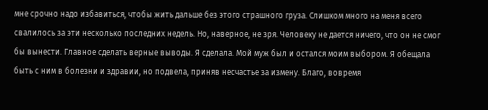мне срочно надо избавиться, чтобы жить дальше без этого страшного груза. Слишком много на меня всего свалилось за эти несколько последних недель. Но, наверное, не зря. Человеку не дается ничего, что он не смог бы вынести. Главное сделать верные выводы. Я сделала. Мой муж был и остался моим выбором. Я обещала быть с ним в болезни и здравии, но подвела, приняв несчастье за измену. Благо, вовремя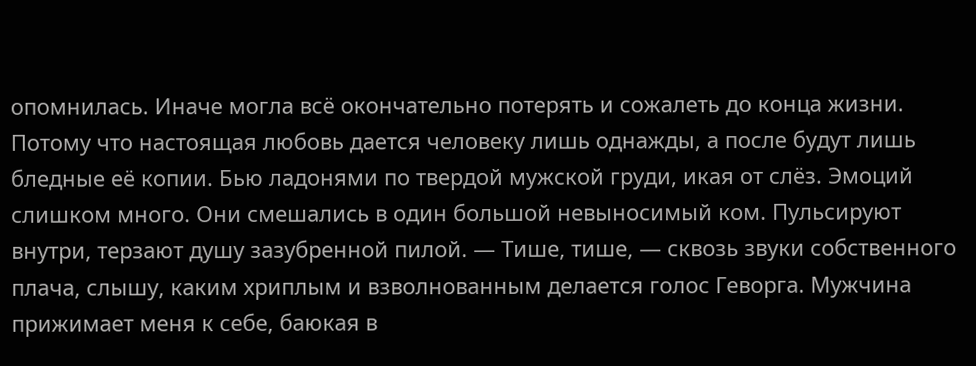опомнилась. Иначе могла всё окончательно потерять и сожалеть до конца жизни. Потому что настоящая любовь дается человеку лишь однажды, а после будут лишь бледные её копии. Бью ладонями по твердой мужской груди, икая от слёз. Эмоций слишком много. Они смешались в один большой невыносимый ком. Пульсируют внутри, терзают душу зазубренной пилой. — Тише, тише, — сквозь звуки собственного плача, слышу, каким хриплым и взволнованным делается голос Геворга. Мужчина прижимает меня к себе, баюкая в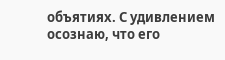объятиях. С удивлением осознаю, что его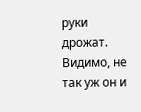руки дрожат. Видимо, не так уж он и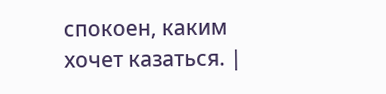спокоен, каким хочет казаться. |